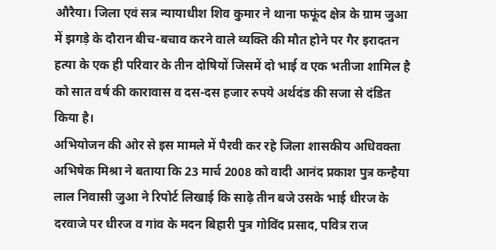औरैया। जिला एवं सत्र न्यायाधीश शिव कुमार ने थाना फफूंद क्षेत्र के ग्राम जुआ में झगड़े के दौरान बीच-बचाव करने वाले व्यक्ति की मौत होने पर गैर इरादतन हत्या के एक ही परिवार के तीन दोषियों जिसमें दो भाई व एक भतीजा शामिल है को सात वर्ष की कारावास व दस-दस हजार रुपये अर्थदंड की सजा से दंडित किया है।
अभियोजन की ओर से इस मामले में पैरवी कर रहे जिला शासकीय अधिवक्ता अभिषेक मिश्रा ने बताया कि 23 मार्च 2008 को वादी आनंद प्रकाश पुत्र कन्हैया लाल निवासी जुआ ने रिपोर्ट लिखाई कि साढ़े तीन बजे उसके भाई धीरज के दरवाजे पर धीरज व गांव के मदन बिहारी पुत्र गोविंद प्रसाद, पवित्र राज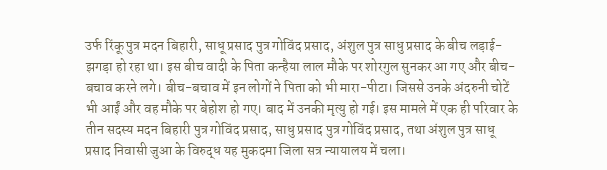उर्फ रिंकू पुत्र मदन बिहारी, साधू प्रसाद पुत्र गोविंद प्रसाद, अंशुल पुत्र साधु प्रसाद के बीच लड़ाई-झगड़ा हो रहा था। इस बीच वादी के पिता कन्हैया लाल मौके पर शोरगुल सुनकर आ गए और बीच-बचाव करने लगे। बीच-बचाव में इन लोगों ने पिता को भी मारा-पीटा। जिससे उनके अंदरुनी चोटें भी आईं और वह मौके पर बेहोश हो गए। बाद में उनकी मृत्यु हो गई। इस मामले में एक ही परिवार के तीन सदस्य मदन बिहारी पुत्र गोविंद प्रसाद, साधु प्रसाद पुत्र गोविंद प्रसाद, तथा अंशुल पुत्र साधू प्रसाद निवासी जुआ के विरुद्ध यह मुकदमा जिला सत्र न्यायालय में चला।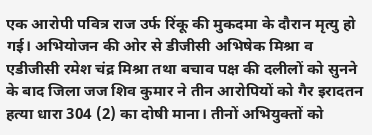एक आरोपी पवित्र राज उर्फ रिंकू की मुकदमा के दौरान मृत्यु हो गई। अभियोजन की ओर से डीजीसी अभिषेक मिश्रा व एडीजीसी रमेश चंद्र मिश्रा तथा बचाव पक्ष की दलीलों को सुनने के बाद जिला जज शिव कुमार ने तीन आरोपियों को गैर इरादतन हत्या धारा 304 (2) का दोषी माना। तीनों अभियुक्तों को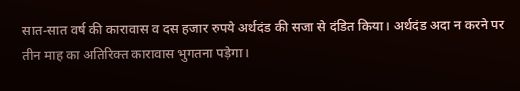सात-सात वर्ष की कारावास व दस हजार रुपये अर्थदंड की सजा से दंडित किया। अर्थदंड अदा न करने पर तीन माह का अतिरिक्त कारावास भुगतना पड़ेगा।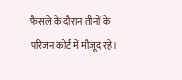फैसले के दौरान तीनों के परिजन कोर्ट में मौजूद रहे।